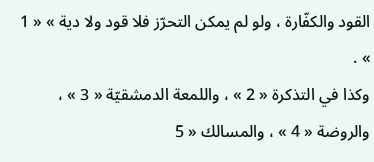القود والكفّارة ، ولو لم يمكن التحرّز فلا قود ولا دية » « 1 » .
وكذا في التذكرة « 2 » ، واللمعة الدمشقيّة « 3 » ، والروضة « 4 » ، والمسالك « 5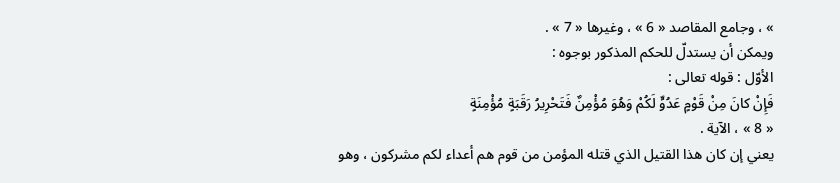» ، وجامع المقاصد « 6 » ، وغيرها « 7 » .
ويمكن أن يستدلّ للحكم المذكور بوجوه :
الأوّل : قوله تعالى :
فَإِنْ كانَ مِنْ قَوْمٍ عَدُوٍّ لَكُمْ وَهُوَ مُؤْمِنٌ فَتَحْرِيرُ رَقَبَةٍ مُؤْمِنَةٍ
« 8 » ، الآية .
يعني إن كان هذا القتيل الذي قتله المؤمن من قوم هم أعداء لكم مشركون ، وهو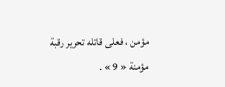مؤمن ، فعلى قاتله تحرير رقبة مؤمنة « 9 » .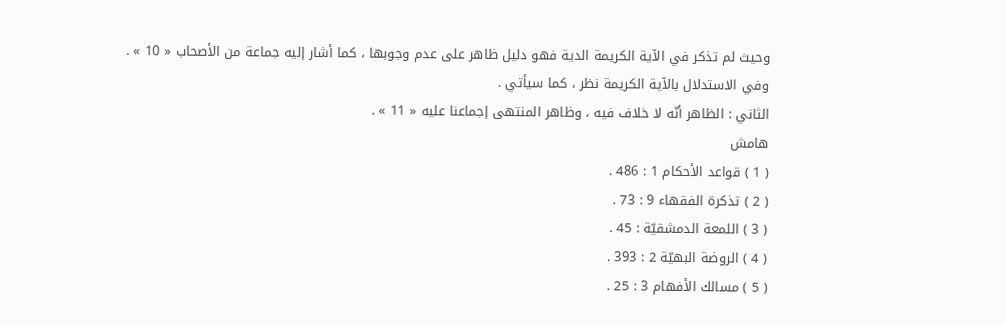وحيث لم تذكر في الآية الكريمة الدية فهو دليل ظاهر على عدم وجوبها ، كما أشار إليه جماعة من الأصحاب « 10 » .
وفي الاستدلال بالآية الكريمة نظر ، كما سيأتي .
الثاني : الظاهر أنّه لا خلاف فيه ، وظاهر المنتهى إجماعنا عليه « 11 » .
هامش
( 1 ) قواعد الأحكام 1 : 486 .
( 2 ) تذكرة الفقهاء 9 : 73 .
( 3 ) اللمعة الدمشقيّة : 45 .
( 4 ) الروضة البهيّة 2 : 393 .
( 5 ) مسالك الأفهام 3 : 25 .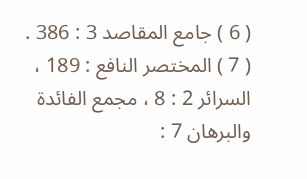( 6 ) جامع المقاصد 3 : 386 .
( 7 ) المختصر النافع : 189 ، السرائر 2 : 8 ، مجمع الفائدة والبرهان 7 :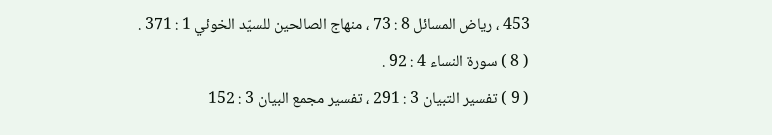453 ، رياض المسائل 8 : 73 ، منهاج الصالحين للسيّد الخوئي 1 : 371 .
( 8 ) سورة النساء 4 : 92 .
( 9 ) تفسير التبيان 3 : 291 ، تفسير مجمع البيان 3 : 152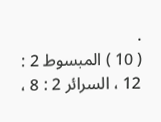.
( 10 ) المبسوط 2 : 12 ، السرائر 2 : 8 ،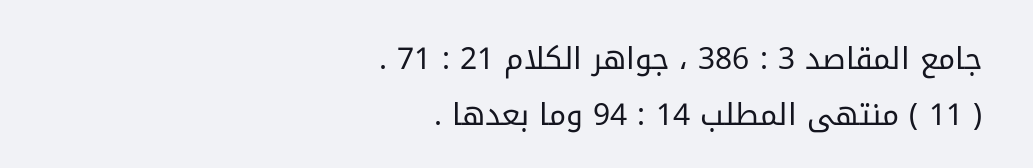جامع المقاصد 3 : 386 ، جواهر الكلام 21 : 71 .
( 11 ) منتهى المطلب 14 : 94 وما بعدها .